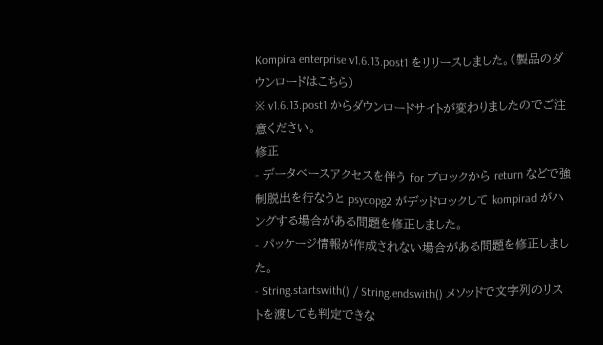Kompira enterprise v1.6.13.post1 をリリースしました。(製品のダウンロードはこちら)
※ v1.6.13.post1 からダウンロードサイトが変わりましたのでご注意ください。
修正
- データベースアクセスを伴う for ブロックから return などで強制脱出を行なうと psycopg2 がデッドロックして kompirad がハングする場合がある問題を修正しました。
- パッケージ情報が作成されない場合がある問題を修正しました。
- String.startswith() / String.endswith() メソッドで文字列のリストを渡しても判定できな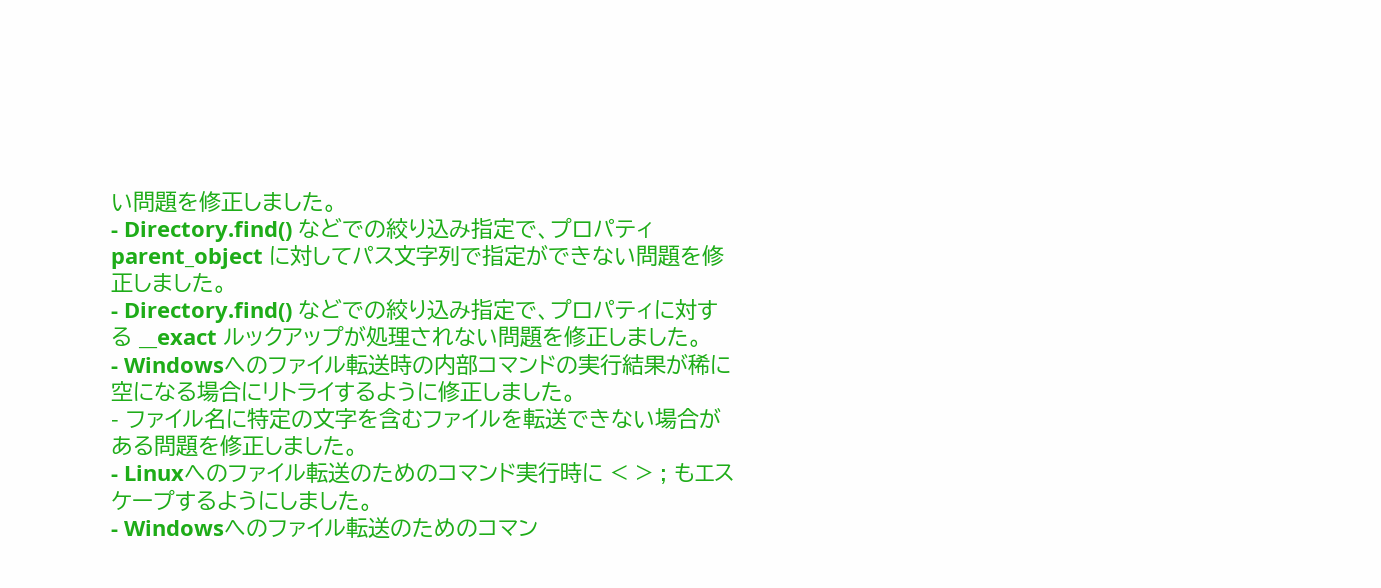い問題を修正しました。
- Directory.find() などでの絞り込み指定で、プロパティ parent_object に対してパス文字列で指定ができない問題を修正しました。
- Directory.find() などでの絞り込み指定で、プロパティに対する __exact ルックアップが処理されない問題を修正しました。
- Windowsへのファイル転送時の内部コマンドの実行結果が稀に空になる場合にリトライするように修正しました。
- ファイル名に特定の文字を含むファイルを転送できない場合がある問題を修正しました。
- Linuxへのファイル転送のためのコマンド実行時に < > ; もエスケープするようにしました。
- Windowsへのファイル転送のためのコマン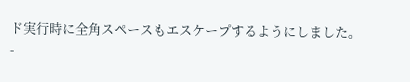ド実行時に全角スペースもエスケープするようにしました。
-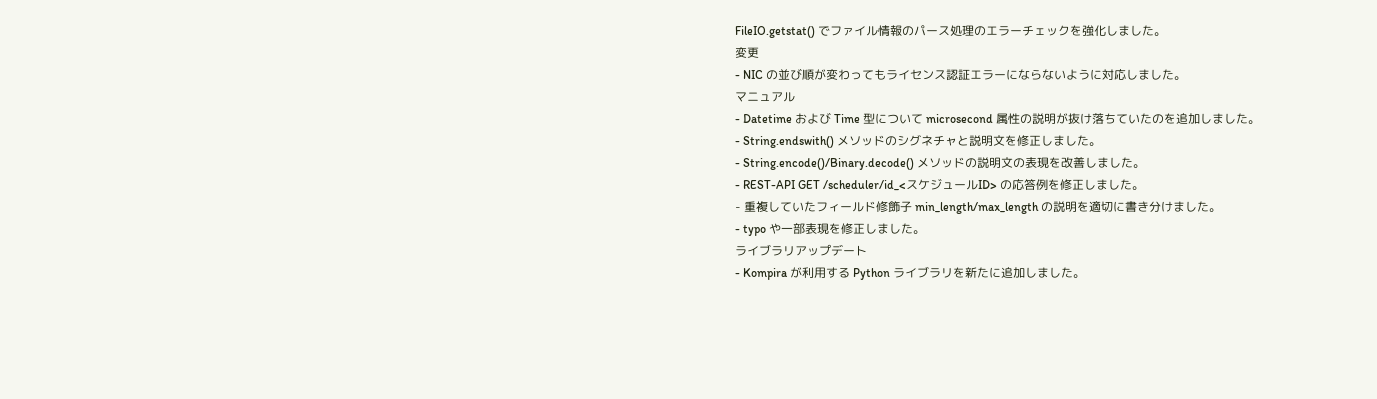FileIO.getstat() でファイル情報のパース処理のエラーチェックを強化しました。
変更
- NIC の並び順が変わってもライセンス認証エラーにならないように対応しました。
マニュアル
- Datetime および Time 型について microsecond 属性の説明が抜け落ちていたのを追加しました。
- String.endswith() メソッドのシグネチャと説明文を修正しました。
- String.encode()/Binary.decode() メソッドの説明文の表現を改善しました。
- REST-API GET /scheduler/id_<スケジュールID> の応答例を修正しました。
- 重複していたフィールド修飾子 min_length/max_length の説明を適切に書き分けました。
- typo や一部表現を修正しました。
ライブラリアップデート
- Kompira が利用する Python ライブラリを新たに追加しました。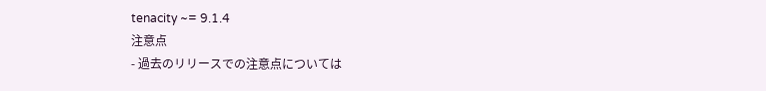tenacity ~= 9.1.4
注意点
- 過去のリリースでの注意点については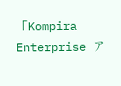「Kompira Enterprise ア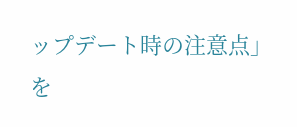ップデート時の注意点」を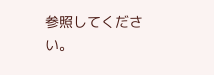参照してください。